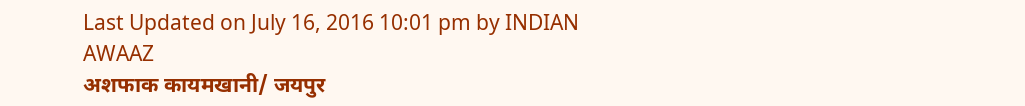Last Updated on July 16, 2016 10:01 pm by INDIAN AWAAZ
अशफाक कायमखानी/ जयपुर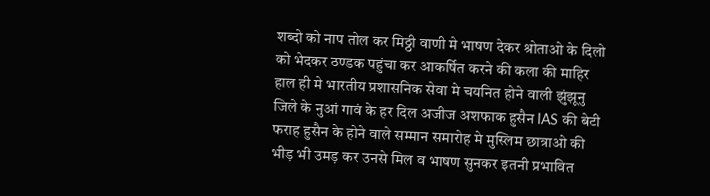शब्दो को नाप तोल कर मिठ्ठी वाणी मे भाषण देकर श्रोताओ के दिलो को भेदकर ठण्डक पहुंचा कर आकर्षित करने की कला की माहिर हाल ही मे भारतीय प्रशासनिक सेवा मे चयनित होने वाली झुंझूनु जिले के नुआं गावं के हर दिल अजीज अशफाक हुसैन IAS की बेटी फराह हुसैन के होने वाले सम्मान समारोह मे मुस्लिम छात्राओ की भीड़ भी उमड़ कर उनसे मिल व भाषण सुनकर इतनी प्रभावित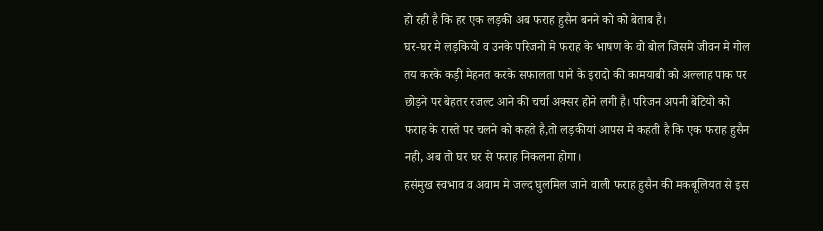हो रही है कि हर एक लड़की अब फराह हुसैन बनने को को बेताब है।
घर-घर मे लड़कियो व उनके परिजनो मे फराह के भाषण के वो बोल जिसमे जीवन मे गोल तय करके कड़ी मेहनत करके सफालता पाने के इरादो की कामयाबी को अल्लाह पाक पर छोड़ने पर बेहतर रजल्ट आने की चर्चा अक्सर होने लगी है। परिजन अपनी बेटियो को फराह के रास्ते पर चलने को कहते है,तो लड़कीयां आपस मे कहती है कि एक फराह हुसैन नही, अब तो घर घर से फराह निकलना होगा।
हसंमुख स्वभाव व अवाम मे जल्द घुलमिल जाने वाली फराह हुसैन की मकबूलियत से इस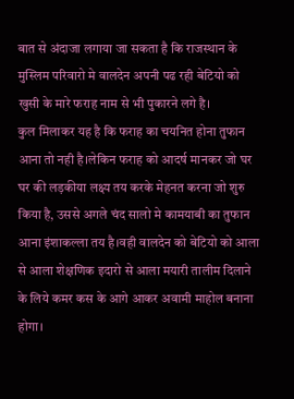बात से अंदाजा लगाया जा सकता है कि राजस्थान के मुस्लिम परिवारो मे वालदेन अपनी पढ रही बेटियो को खुसी के मारे फराह नाम से भी पुकारने लगे है।
कुल मिलाकर यह है कि फराह का चयनित होना तुफान आना तो नही है।लेकिन फराह को आदर्ष मानकर जो घर घर की लड़कीया लक्ष्य तय करके मेहनत करना जो शुरु किया है, उससे अगले चंद सालो मे कामयाबी का तुफान आना इंशाकल्ला तय है।वही वालदेन को बेटियो को आला से आला शेक्षणिक इदारो से आला मयारी तालीम दिलाने के लिये कमर कस के आगे आकर अवामी माहोल बनाना होगा।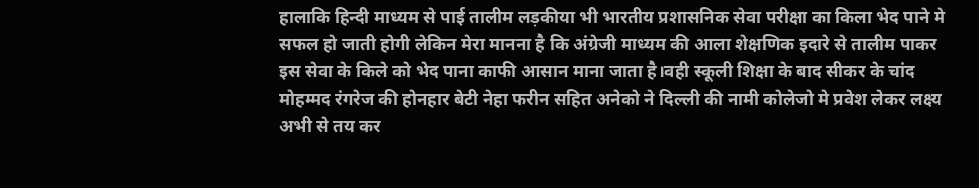हालाकि हिन्दी माध्यम से पाई तालीम लड़कीया भी भारतीय प्रशासनिक सेवा परीक्षा का किला भेद पाने मे सफल हो जाती होगी लेकिन मेरा मानना है कि अंग्रेजी माध्यम की आला शेक्षणिक इदारे से तालीम पाकर इस सेवा के किले को भेद पाना काफी आसान माना जाता है।वही स्कूली शिक्षा के बाद सीकर के चांद मोहम्मद रंगरेज की होनहार बेटी नेहा फरीन सहित अनेको ने दिल्ली की नामी कोलेजो मे प्रवेश लेकर लक्ष्य अभी से तय कर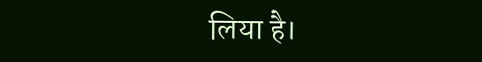लिया है।